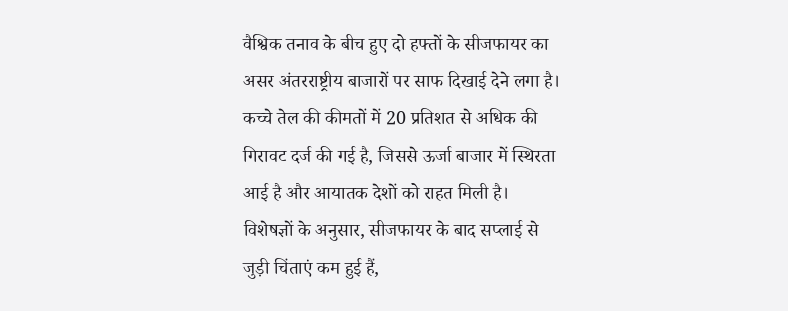वैश्विक तनाव के बीच हुए दो हफ्तों के सीजफायर का असर अंतरराष्ट्रीय बाजारों पर साफ दिखाई देने लगा है। कच्चे तेल की कीमतों में 20 प्रतिशत से अधिक की गिरावट दर्ज की गई है, जिससे ऊर्जा बाजार में स्थिरता आई है और आयातक देशों को राहत मिली है। विशेषज्ञों के अनुसार, सीजफायर के बाद सप्लाई से जुड़ी चिंताएं कम हुई हैं,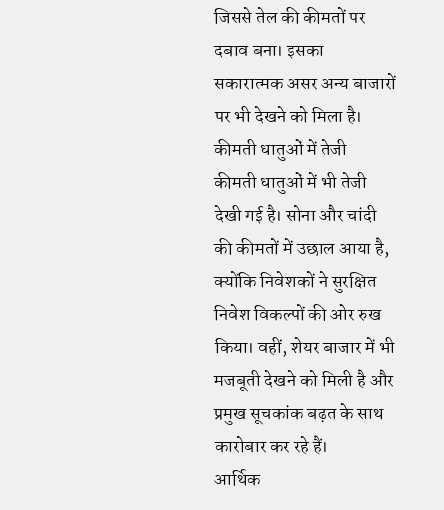जिससे तेल की कीमतों पर दबाव बना। इसका सकारात्मक असर अन्य बाजारों पर भी देखने को मिला है।
कीमती धातुओं में तेजी
कीमती धातुओं में भी तेजी देखी गई है। सोना और चांदी की कीमतों में उछाल आया है, क्योंकि निवेशकों ने सुरक्षित निवेश विकल्पों की ओर रुख किया। वहीं, शेयर बाजार में भी मजबूती देखने को मिली है और प्रमुख सूचकांक बढ़त के साथ कारोबार कर रहे हैं।
आर्थिक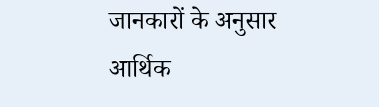जानकारों के अनुसार
आर्थिक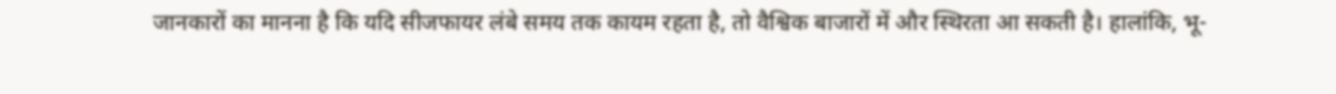जानकारों का मानना है कि यदि सीजफायर लंबे समय तक कायम रहता है, तो वैश्विक बाजारों में और स्थिरता आ सकती है। हालांकि, भू-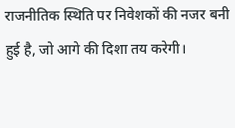राजनीतिक स्थिति पर निवेशकों की नजर बनी हुई है, जो आगे की दिशा तय करेगी।